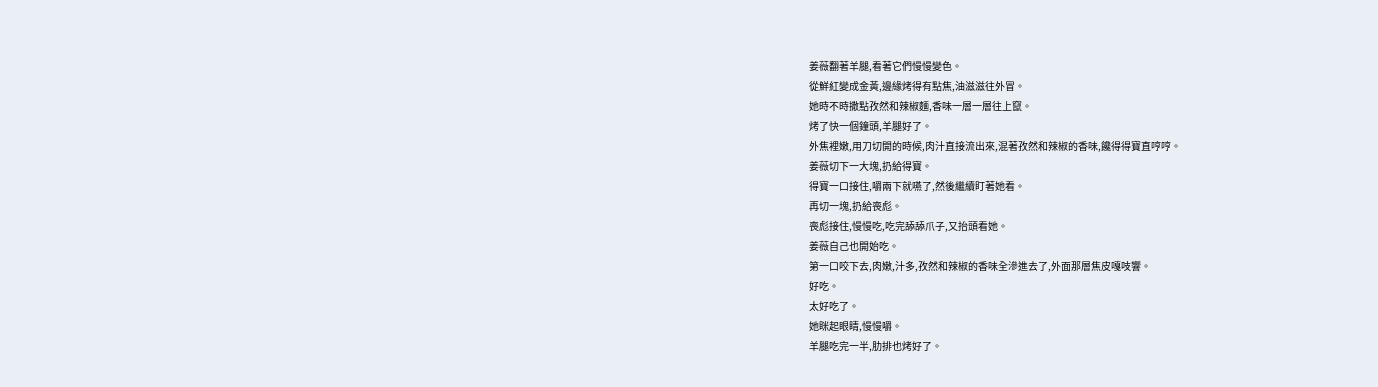姜薇翻著羊腿,看著它們慢慢變色。
從鮮紅變成金黃,邊緣烤得有點焦,油滋滋往外冒。
她時不時撒點孜然和辣椒麵,香味一層一層往上竄。
烤了快一個鐘頭,羊腿好了。
外焦裡嫩,用刀切開的時候,肉汁直接流出來,混著孜然和辣椒的香味,饞得得寶直哼哼。
姜薇切下一大塊,扔給得寶。
得寶一口接住,嚼兩下就嚥了,然後繼續盯著她看。
再切一塊,扔給喪彪。
喪彪接住,慢慢吃,吃完舔舔爪子,又抬頭看她。
姜薇自己也開始吃。
第一口咬下去,肉嫩,汁多,孜然和辣椒的香味全滲進去了,外面那層焦皮嘎吱響。
好吃。
太好吃了。
她眯起眼睛,慢慢嚼。
羊腿吃完一半,肋排也烤好了。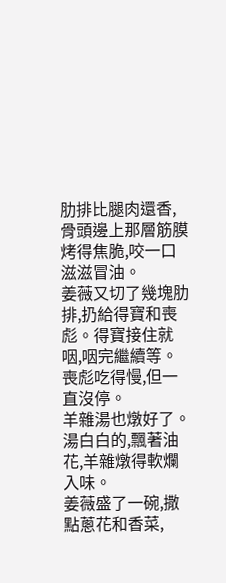肋排比腿肉還香,骨頭邊上那層筋膜烤得焦脆,咬一口滋滋冒油。
姜薇又切了幾塊肋排,扔給得寶和喪彪。得寶接住就咽,咽完繼續等。
喪彪吃得慢,但一直沒停。
羊雜湯也燉好了。
湯白白的,飄著油花,羊雜燉得軟爛入味。
姜薇盛了一碗,撒點蔥花和香菜,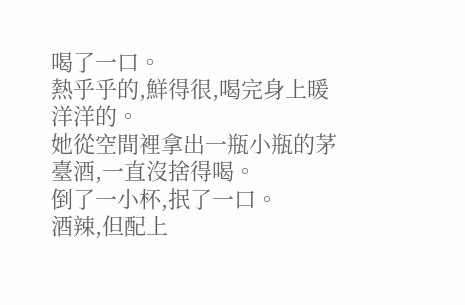喝了一口。
熱乎乎的,鮮得很,喝完身上暖洋洋的。
她從空間裡拿出一瓶小瓶的茅臺酒,一直沒捨得喝。
倒了一小杯,抿了一口。
酒辣,但配上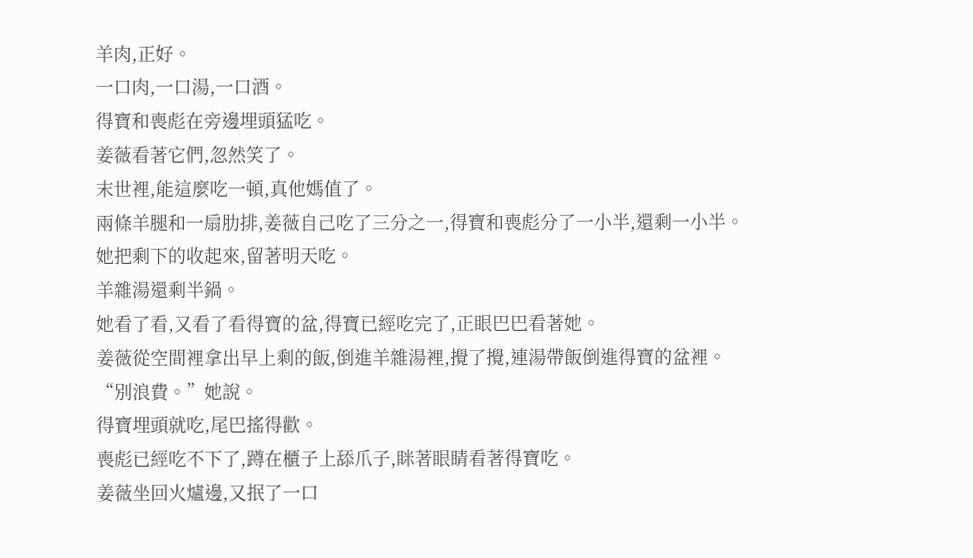羊肉,正好。
一口肉,一口湯,一口酒。
得寶和喪彪在旁邊埋頭猛吃。
姜薇看著它們,忽然笑了。
末世裡,能這麼吃一頓,真他媽值了。
兩條羊腿和一扇肋排,姜薇自己吃了三分之一,得寶和喪彪分了一小半,還剩一小半。
她把剩下的收起來,留著明天吃。
羊雜湯還剩半鍋。
她看了看,又看了看得寶的盆,得寶已經吃完了,正眼巴巴看著她。
姜薇從空間裡拿出早上剩的飯,倒進羊雜湯裡,攪了攪,連湯帶飯倒進得寶的盆裡。
“別浪費。”她說。
得寶埋頭就吃,尾巴搖得歡。
喪彪已經吃不下了,蹲在櫃子上舔爪子,眯著眼睛看著得寶吃。
姜薇坐回火爐邊,又抿了一口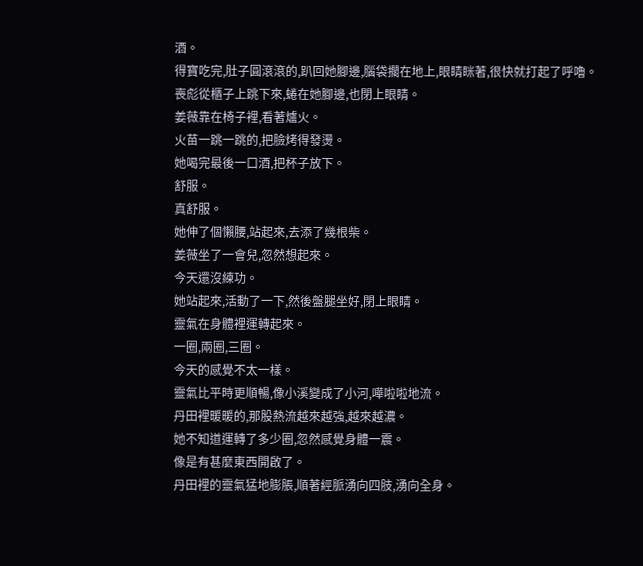酒。
得寶吃完,肚子圓滾滾的,趴回她腳邊,腦袋擱在地上,眼睛眯著,很快就打起了呼嚕。
喪彪從櫃子上跳下來,蜷在她腳邊,也閉上眼睛。
姜薇靠在椅子裡,看著爐火。
火苗一跳一跳的,把臉烤得發燙。
她喝完最後一口酒,把杯子放下。
舒服。
真舒服。
她伸了個懶腰,站起來,去添了幾根柴。
姜薇坐了一會兒,忽然想起來。
今天還沒練功。
她站起來,活動了一下,然後盤腿坐好,閉上眼睛。
靈氣在身體裡運轉起來。
一圈,兩圈,三圈。
今天的感覺不太一樣。
靈氣比平時更順暢,像小溪變成了小河,嘩啦啦地流。
丹田裡暖暖的,那股熱流越來越強,越來越濃。
她不知道運轉了多少圈,忽然感覺身體一震。
像是有甚麼東西開啟了。
丹田裡的靈氣猛地膨脹,順著經脈湧向四肢,湧向全身。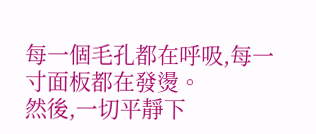每一個毛孔都在呼吸,每一寸面板都在發燙。
然後,一切平靜下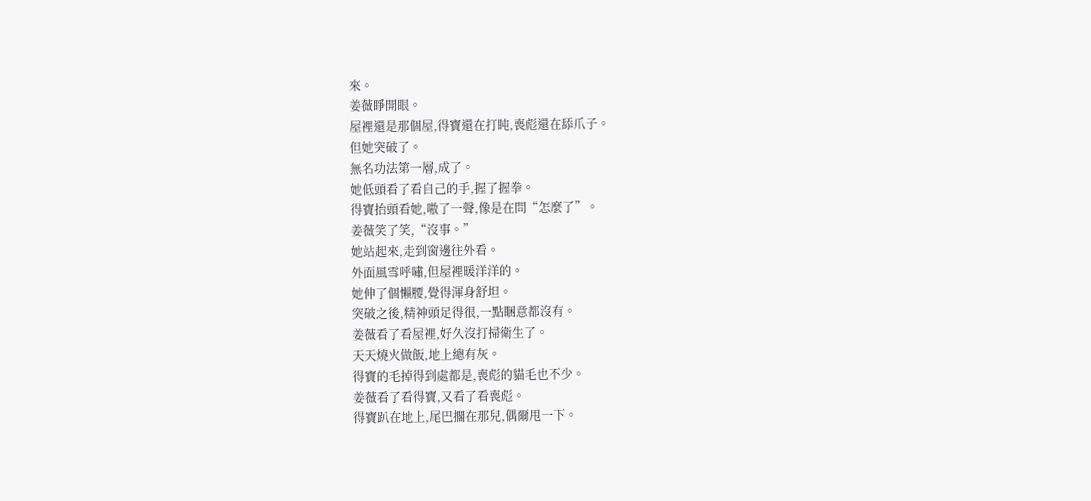來。
姜薇睜開眼。
屋裡還是那個屋,得寶還在打盹,喪彪還在舔爪子。
但她突破了。
無名功法第一層,成了。
她低頭看了看自己的手,握了握拳。
得寶抬頭看她,嗷了一聲,像是在問“怎麼了”。
姜薇笑了笑,“沒事。”
她站起來,走到窗邊往外看。
外面風雪呼嘯,但屋裡暖洋洋的。
她伸了個懶腰,覺得渾身舒坦。
突破之後,精神頭足得很,一點睏意都沒有。
姜薇看了看屋裡,好久沒打掃衛生了。
天天燒火做飯,地上總有灰。
得寶的毛掉得到處都是,喪彪的貓毛也不少。
姜薇看了看得寶,又看了看喪彪。
得寶趴在地上,尾巴擱在那兒,偶爾甩一下。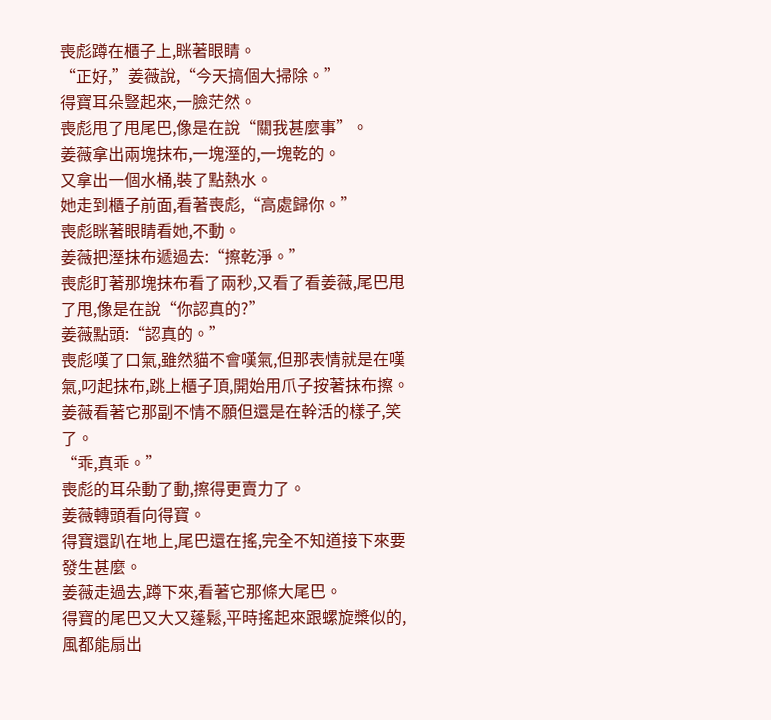喪彪蹲在櫃子上,眯著眼睛。
“正好,”姜薇說,“今天搞個大掃除。”
得寶耳朵豎起來,一臉茫然。
喪彪甩了甩尾巴,像是在說“關我甚麼事”。
姜薇拿出兩塊抹布,一塊溼的,一塊乾的。
又拿出一個水桶,裝了點熱水。
她走到櫃子前面,看著喪彪,“高處歸你。”
喪彪眯著眼睛看她,不動。
姜薇把溼抹布遞過去:“擦乾淨。”
喪彪盯著那塊抹布看了兩秒,又看了看姜薇,尾巴甩了甩,像是在說“你認真的?”
姜薇點頭:“認真的。”
喪彪嘆了口氣,雖然貓不會嘆氣,但那表情就是在嘆氣,叼起抹布,跳上櫃子頂,開始用爪子按著抹布擦。
姜薇看著它那副不情不願但還是在幹活的樣子,笑了。
“乖,真乖。”
喪彪的耳朵動了動,擦得更賣力了。
姜薇轉頭看向得寶。
得寶還趴在地上,尾巴還在搖,完全不知道接下來要發生甚麼。
姜薇走過去,蹲下來,看著它那條大尾巴。
得寶的尾巴又大又蓬鬆,平時搖起來跟螺旋槳似的,風都能扇出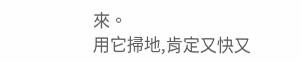來。
用它掃地,肯定又快又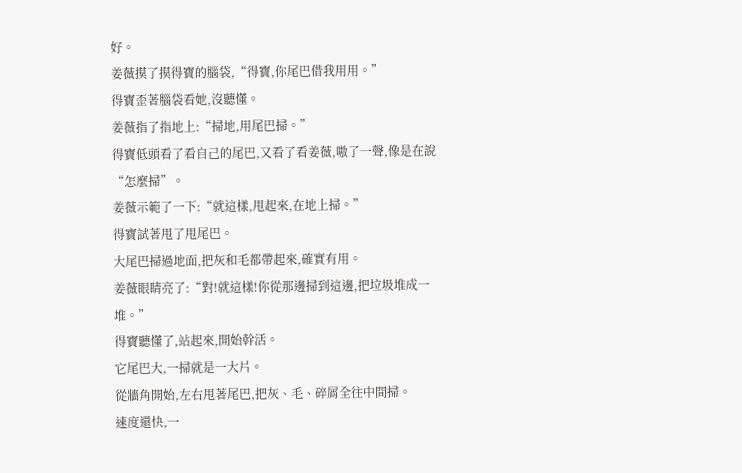好。
姜薇摸了摸得寶的腦袋,“得寶,你尾巴借我用用。”
得寶歪著腦袋看她,沒聽懂。
姜薇指了指地上:“掃地,用尾巴掃。”
得寶低頭看了看自己的尾巴,又看了看姜薇,嗷了一聲,像是在說“怎麼掃”。
姜薇示範了一下:“就這樣,甩起來,在地上掃。”
得寶試著甩了甩尾巴。
大尾巴掃過地面,把灰和毛都帶起來,確實有用。
姜薇眼睛亮了:“對!就這樣!你從那邊掃到這邊,把垃圾堆成一堆。”
得寶聽懂了,站起來,開始幹活。
它尾巴大,一掃就是一大片。
從牆角開始,左右甩著尾巴,把灰、毛、碎屑全往中間掃。
速度還快,一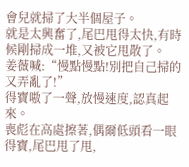會兒就掃了大半個屋子。
就是太興奮了,尾巴甩得太快,有時候剛掃成一堆,又被它甩散了。
姜薇喊:“慢點慢點!別把自己掃的又弄亂了!”
得寶嗷了一聲,放慢速度,認真起來。
喪彪在高處擦著,偶爾低頭看一眼得寶,尾巴甩了甩,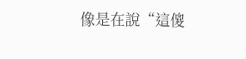像是在說“這傻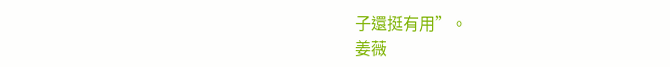子還挺有用”。
姜薇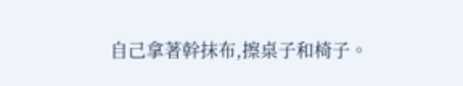自己拿著幹抹布,擦桌子和椅子。